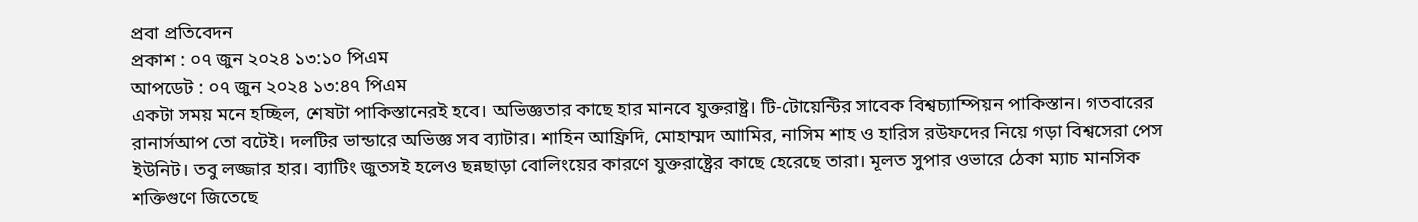প্রবা প্রতিবেদন
প্রকাশ : ০৭ জুন ২০২৪ ১৩:১০ পিএম
আপডেট : ০৭ জুন ২০২৪ ১৩:৪৭ পিএম
একটা সময় মনে হচ্ছিল, শেষটা পাকিস্তানেরই হবে। অভিজ্ঞতার কাছে হার মানবে যুক্তরাষ্ট্র। টি-টোয়েন্টির সাবেক বিশ্বচ্যাম্পিয়ন পাকিস্তান। গতবারের রানার্সআপ তো বটেই। দলটির ভান্ডারে অভিজ্ঞ সব ব্যাটার। শাহিন আফ্রিদি, মোহাম্মদ আামির, নাসিম শাহ ও হারিস রউফদের নিয়ে গড়া বিশ্বসেরা পেস ইউনিট। তবু লজ্জার হার। ব্যাটিং জুতসই হলেও ছন্নছাড়া বোলিংয়ের কারণে যুক্তরাষ্ট্রের কাছে হেরেছে তারা। মূলত সুপার ওভারে ঠেকা ম্যাচ মানসিক শক্তিগুণে জিতেছে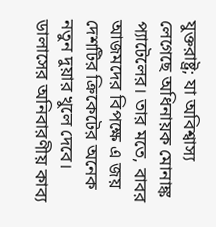যুক্তরাষ্ট্র; যা অবিশ্বাস্য লেগেছে অধিনায়ক মোনাঙ্ক প্যাটেলের। তার মতে, বাবর আজমদের বিপক্ষে এ জয় দেশটির ক্রিকেটের অনেক নতুন দুয়ার খুলে দেবে।
ডালাসের অনিবারণীয় কাব্য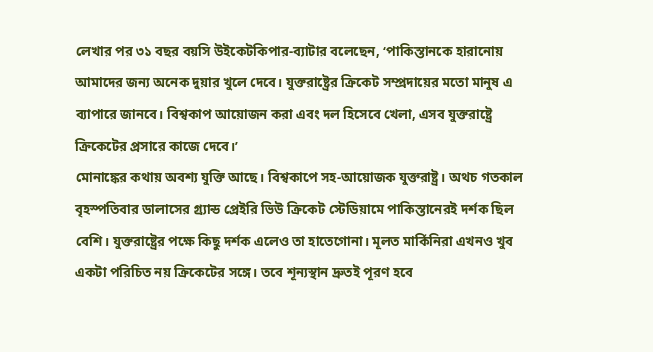লেখার পর ৩১ বছর বয়সি উইকেটকিপার-ব্যাটার বলেছেন, ‘পাকিস্তানকে হারানোয় আমাদের জন্য অনেক দুয়ার খুলে দেবে। যুক্তরাষ্ট্রের ক্রিকেট সম্প্রদায়ের মতো মানুষ এ ব্যাপারে জানবে। বিশ্বকাপ আয়োজন করা এবং দল হিসেবে খেলা, এসব যুক্তরাষ্ট্রে ক্রিকেটের প্রসারে কাজে দেবে।’
মোনাঙ্কের কথায় অবশ্য যুক্তি আছে। বিশ্বকাপে সহ-আয়োজক যুক্তরাষ্ট্র। অথচ গতকাল বৃহস্পতিবার ডালাসের গ্র্যান্ড প্রেইরি ভিউ ক্রিকেট স্টেডিয়ামে পাকিস্তানেরই দর্শক ছিল বেশি। যুক্তরাষ্ট্রের পক্ষে কিছু দর্শক এলেও তা হাতেগোনা। মূলত মার্কিনিরা এখনও খুব একটা পরিচিত নয় ক্রিকেটের সঙ্গে। তবে শূন্যস্থান দ্রুতই পূরণ হবে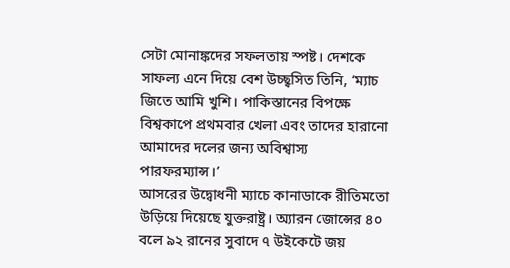সেটা মোনাঙ্কদের সফলতায় স্পষ্ট। দেশকে সাফল্য এনে দিয়ে বেশ উচ্ছ্বসিত তিনি, ‘ম্যাচ জিতে আমি খুশি। পাকিস্তানের বিপক্ষে বিশ্বকাপে প্রথমবার খেলা এবং তাদের হারানো আমাদের দলের জন্য অবিশ্বাস্য পারফরম্যান্স।’
আসরের উদ্বোধনী ম্যাচে কানাডাকে রীতিমতো উড়িয়ে দিয়েছে যুক্তরাষ্ট্র। অ্যারন জোন্সের ৪০ বলে ৯২ রানের সুবাদে ৭ উইকেটে জয়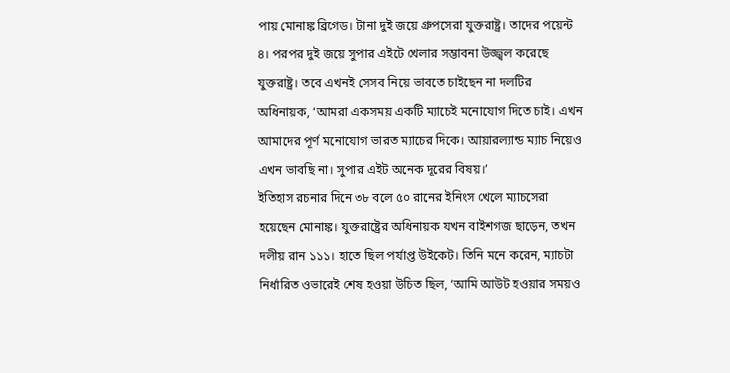পায় মোনাঙ্ক ব্রিগেড। টানা দুই জয়ে গ্রুপসেরা যুক্তরাষ্ট্র। তাদের পয়েন্ট ৪। পরপর দুই জয়ে সুপার এইটে খেলার সম্ভাবনা উজ্জ্বল করেছে যুক্তরাষ্ট্র। তবে এখনই সেসব নিয়ে ভাবতে চাইছেন না দলটির অধিনায়ক, ‘আমরা একসময় একটি ম্যাচেই মনোযোগ দিতে চাই। এখন আমাদের পূর্ণ মনোযোগ ভারত ম্যাচের দিকে। আয়ারল্যান্ড ম্যাচ নিয়েও এখন ভাবছি না। সুপার এইট অনেক দূরের বিষয়।’
ইতিহাস রচনার দিনে ৩৮ বলে ৫০ রানের ইনিংস খেলে ম্যাচসেরা হয়েছেন মোনাঙ্ক। যুক্তরাষ্ট্রের অধিনায়ক যখন বাইশগজ ছাড়েন, তখন দলীয় রান ১১১। হাতে ছিল পর্যাপ্ত উইকেট। তিনি মনে করেন, ম্যাচটা নির্ধারিত ওভারেই শেষ হওয়া উচিত ছিল, ‘আমি আউট হওয়ার সময়ও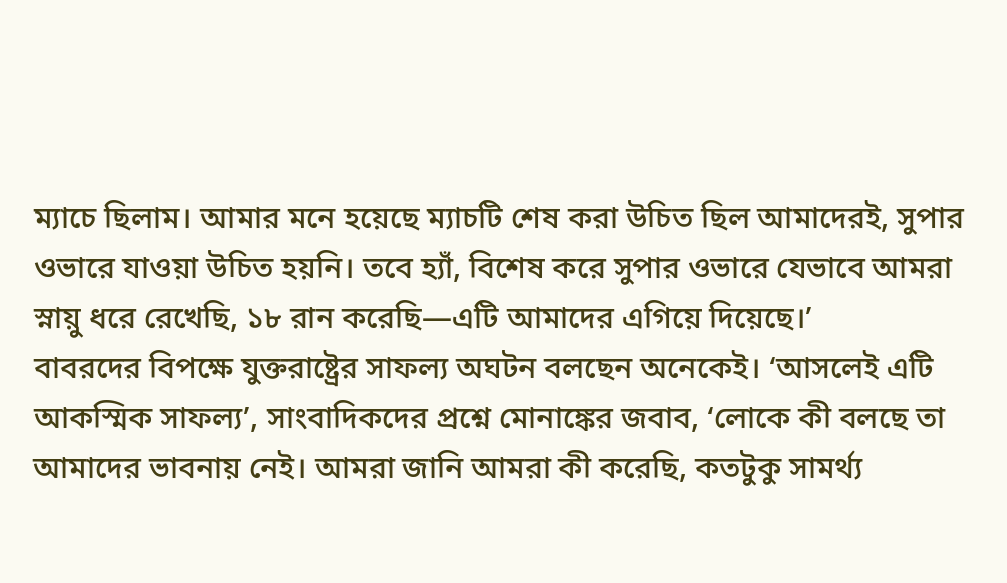ম্যাচে ছিলাম। আমার মনে হয়েছে ম্যাচটি শেষ করা উচিত ছিল আমাদেরই, সুপার ওভারে যাওয়া উচিত হয়নি। তবে হ্যাঁ, বিশেষ করে সুপার ওভারে যেভাবে আমরা স্নায়ু ধরে রেখেছি, ১৮ রান করেছি—এটি আমাদের এগিয়ে দিয়েছে।’
বাবরদের বিপক্ষে যুক্তরাষ্ট্রের সাফল্য অঘটন বলছেন অনেকেই। ‘আসলেই এটি আকস্মিক সাফল্য’, সাংবাদিকদের প্রশ্নে মোনাঙ্কের জবাব, ‘লোকে কী বলছে তা আমাদের ভাবনায় নেই। আমরা জানি আমরা কী করেছি, কতটুকু সামর্থ্য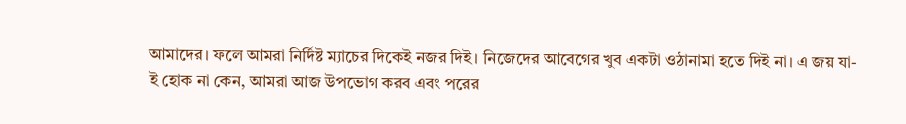আমাদের। ফলে আমরা নির্দিষ্ট ম্যাচের দিকেই নজর দিই। নিজেদের আবেগের খুব একটা ওঠানামা হতে দিই না। এ জয় যা-ই হোক না কেন, আমরা আজ উপভোগ করব এবং পরের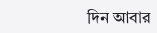দিন আবার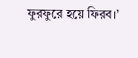ফুরফুরে হয়ে ফিরব।’